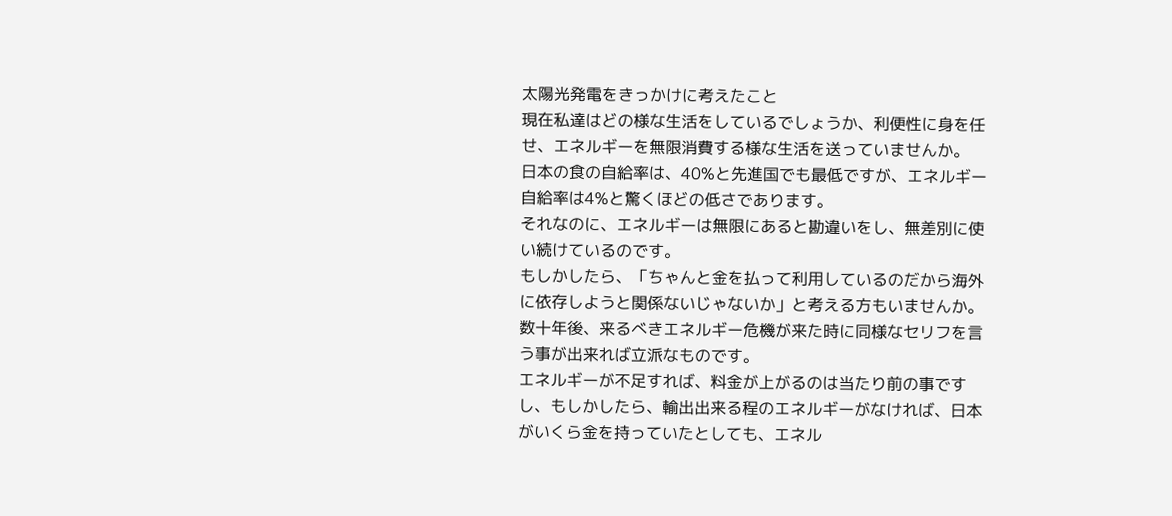太陽光発電をきっかけに考えたこと
現在私達はどの様な生活をしているでしょうか、利便性に身を任せ、エネルギーを無限消費する様な生活を送っていませんか。
日本の食の自給率は、40%と先進国でも最低ですが、エネルギー自給率は4%と驚くほどの低さであります。
それなのに、エネルギーは無限にあると勘違いをし、無差別に使い続けているのです。
もしかしたら、「ちゃんと金を払って利用しているのだから海外に依存しようと関係ないじゃないか」と考える方もいませんか。
数十年後、来るべきエネルギー危機が来た時に同様なセリフを言う事が出来れば立派なものです。
エネルギーが不足すれば、料金が上がるのは当たり前の事ですし、もしかしたら、輸出出来る程のエネルギーがなければ、日本がいくら金を持っていたとしても、エネル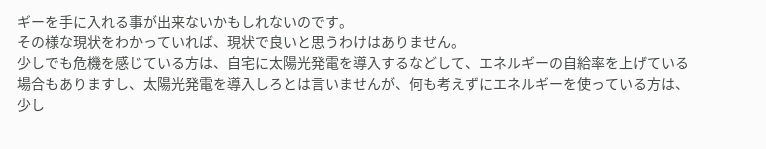ギーを手に入れる事が出来ないかもしれないのです。
その様な現状をわかっていれば、現状で良いと思うわけはありません。
少しでも危機を感じている方は、自宅に太陽光発電を導入するなどして、エネルギーの自給率を上げている場合もありますし、太陽光発電を導入しろとは言いませんが、何も考えずにエネルギーを使っている方は、少し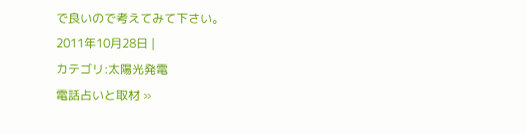で良いので考えてみて下さい。
2011年10月28日 |
カテゴリ:太陽光発電
電話占いと取材 »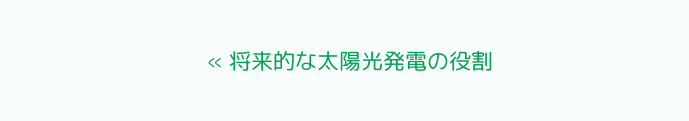« 将来的な太陽光発電の役割